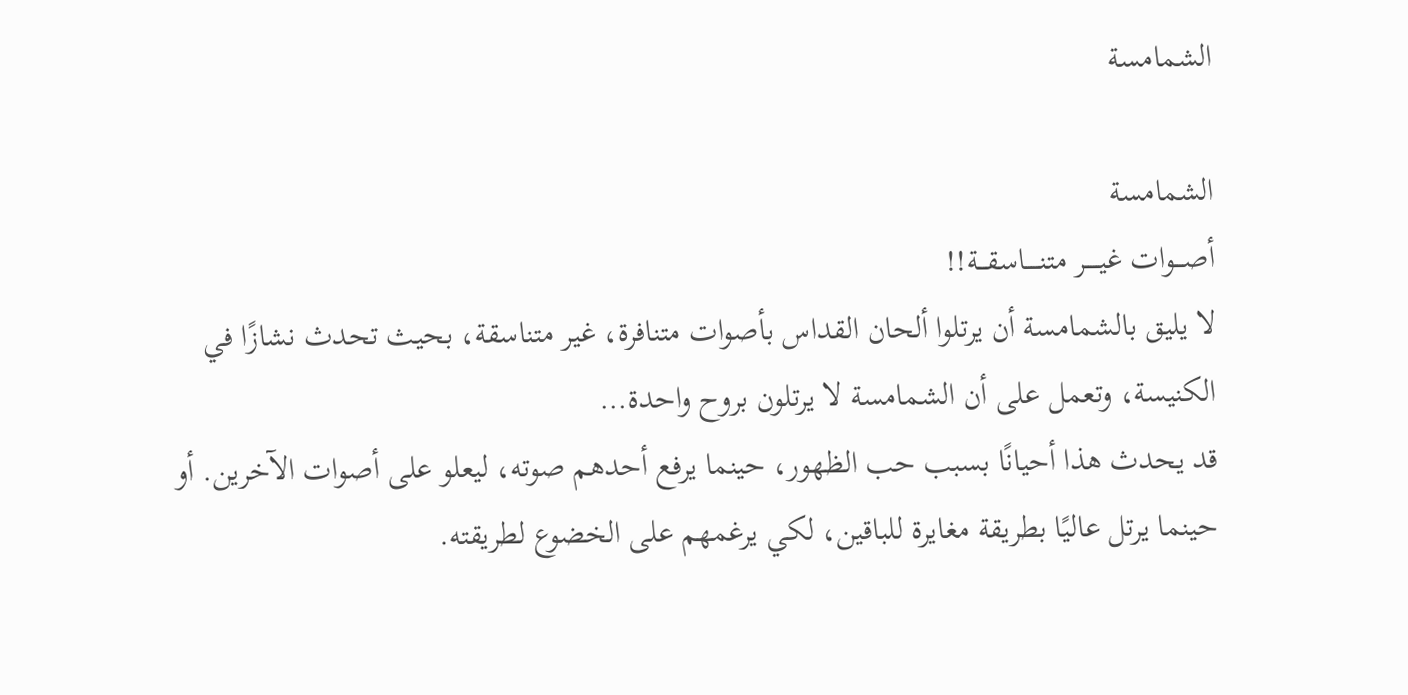الشمامسة

الشمامسة
أصـــوات غيـــــر متنـــــاسقـــة!!
لا يليق بالشمامسة أن يرتلوا ألحان القداس بأصوات متنافرة، غير متناسقة، بحيث تحدث نشازًا في الكنيسة، وتعمل على أن الشمامسة لا يرتلون بروح واحدة…
قد يحدث هذا أحيانًا بسبب حب الظهور، حينما يرفع أحدهم صوته، ليعلو على أصوات الآخرين. أو حينما يرتل عاليًا بطريقة مغايرة للباقين، لكي يرغمهم على الخضوع لطريقته.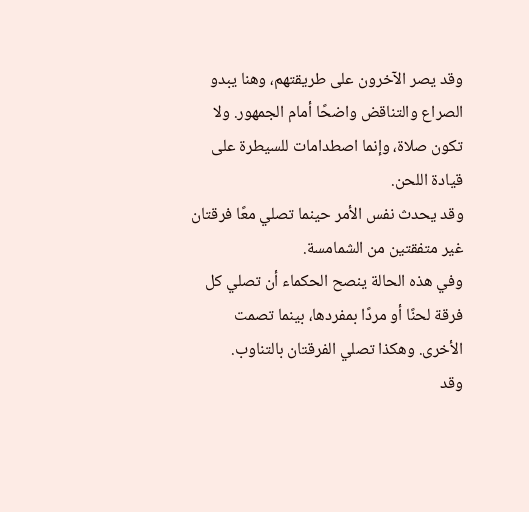وقد يصر الآخرون على طريقتهم، وهنا يبدو الصراع والتناقض واضحًا أمام الجمهور. ولا تكون صلاة، وإنما اصطدامات للسيطرة على قيادة اللحن.
وقد يحدث نفس الأمر حينما تصلي معًا فرقتان غير متفقتين من الشمامسة.
وفي هذه الحالة ينصح الحكماء أن تصلي كل فرقة لحنًا أو مردًا بمفردها، بينما تصمت الأخرى. وهكذا تصلي الفرقتان بالتناوب.
وقد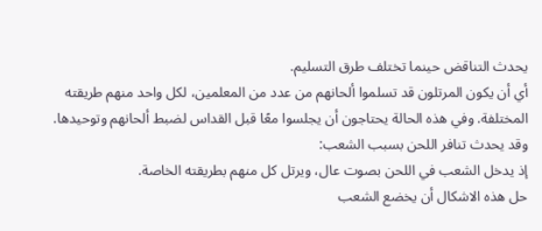يحدث التناقض حينما تختلف طرق التسليم.
أي أن يكون المرتلون قد تسلموا ألحانهم من عدد من المعلمين، لكل واحد منهم طريقته المختلفة. وفي هذه الحالة يحتاجون أن يجلسوا معًا قبل القداس لضبط ألحانهم وتوحيدها.
وقد يحدث تنافر اللحن بسبب الشعب:
إذ يدخل الشعب في اللحن بصوت عال، ويرتل كل منهم بطريقته الخاصة.
حل هذه الاشكال أن يخضع الشعب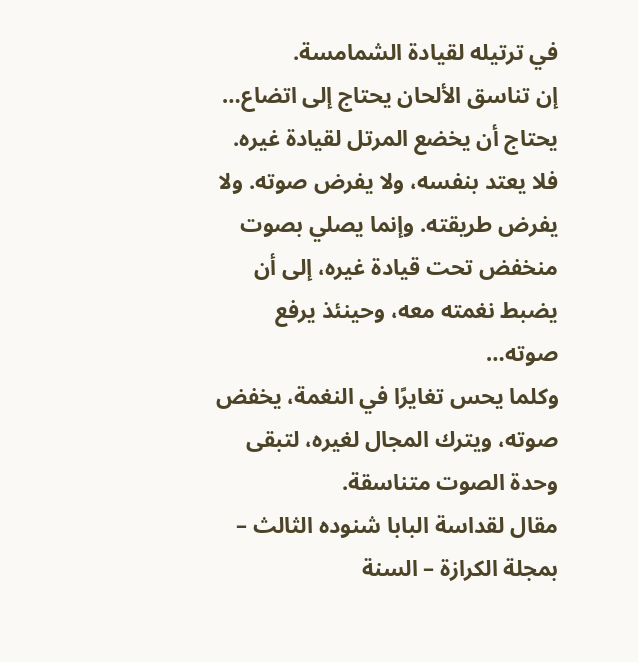في ترتيله لقيادة الشمامسة.
إن تناسق الألحان يحتاج إلى اتضاع…
يحتاج أن يخضع المرتل لقيادة غيره. فلا يعتد بنفسه، ولا يفرض صوته. ولا يفرض طريقته. وإنما يصلي بصوت منخفض تحت قيادة غيره، إلى أن يضبط نغمته معه، وحينئذ يرفع صوته…
وكلما يحس تغايرًا في النغمة، يخفض صوته، ويترك المجال لغيره، لتبقى وحدة الصوت متناسقة.
مقال لقداسة البابا شنوده الثالث – بمجلة الكرازة – السنة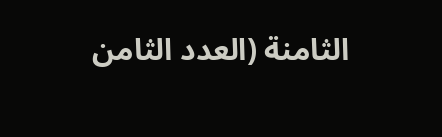الثامنة (العدد الثامن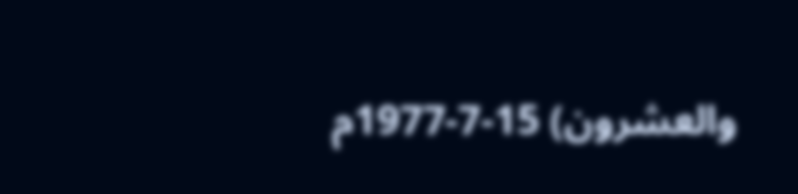والعشرون) 15-7-1977م